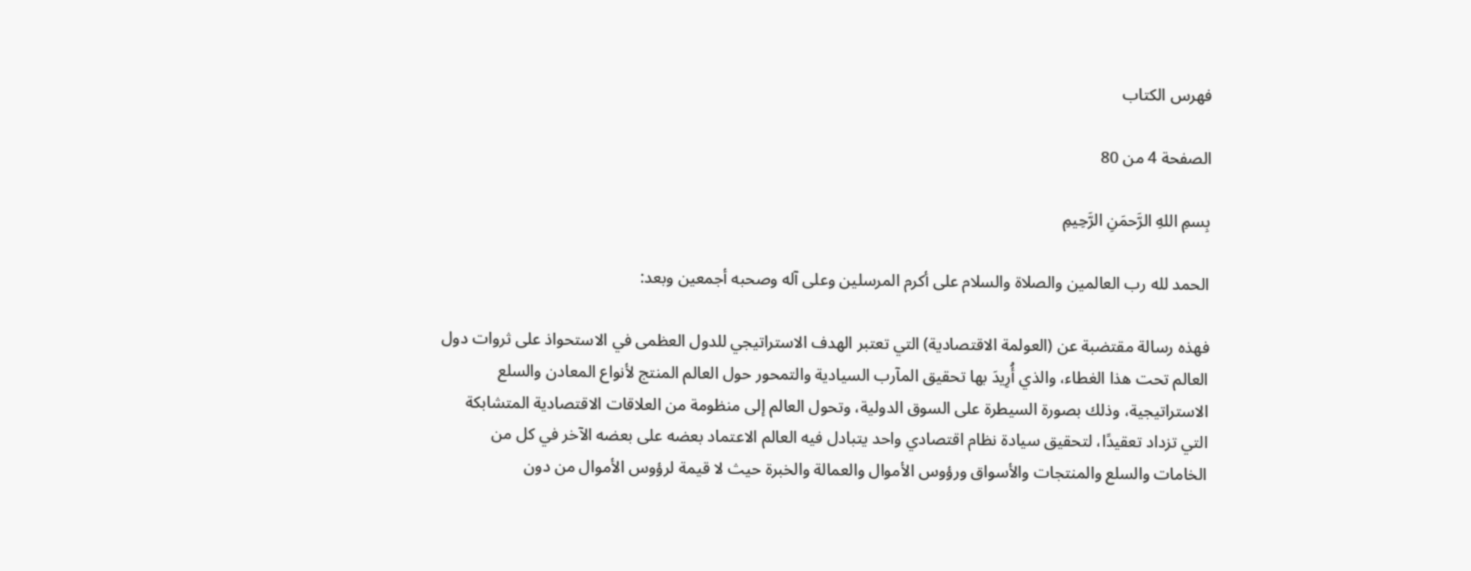فهرس الكتاب

الصفحة 4 من 80

بِسمِ اللهِ الرَّحمَنِ الرَّحِيمِ

الحمد لله رب العالمين والصلاة والسلام على أكرم المرسلين وعلى آله وصحبه أجمعين وبعد:

فهذه رسالة مقتضبة عن (العولمة الاقتصادية) التي تعتبر الهدف الاستراتيجي للدول العظمى في الاستحواذ على ثروات دول العالم تحت هذا الغطاء، والذي أُرِيدَ بها تحقيق المآرب السيادية والتمحور حول العالم المنتج لأنواع المعادن والسلع الاستراتيجية، وذلك بصورة السيطرة على السوق الدولية، وتحول العالم إلى منظومة من العلاقات الاقتصادية المتشابكة التي تزداد تعقيدًا، لتحقيق سيادة نظام اقتصادي واحد يتبادل فيه العالم الاعتماد بعضه على بعضه الآخر في كل من الخامات والسلع والمنتجات والأسواق ورؤوس الأموال والعمالة والخبرة حيث لا قيمة لرؤوس الأموال من دون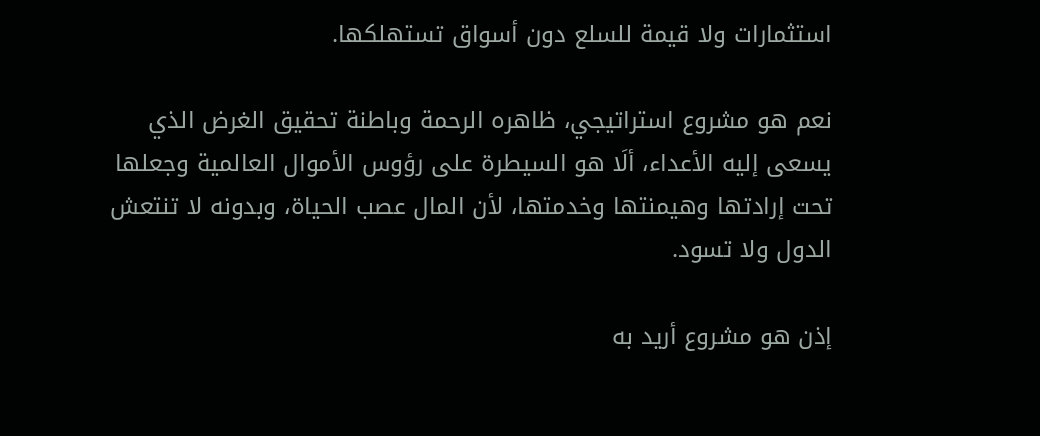استثمارات ولا قيمة للسلع دون أسواق تستهلكها.

نعم هو مشروع استراتيجي، ظاهره الرحمة وباطنة تحقيق الغرض الذي يسعى إليه الأعداء، ألَا هو السيطرة على رؤوس الأموال العالمية وجعلها تحت إرادتها وهيمنتها وخدمتها، لأن المال عصب الحياة، وبدونه لا تنتعش الدول ولا تسود.

إذن هو مشروع أريد به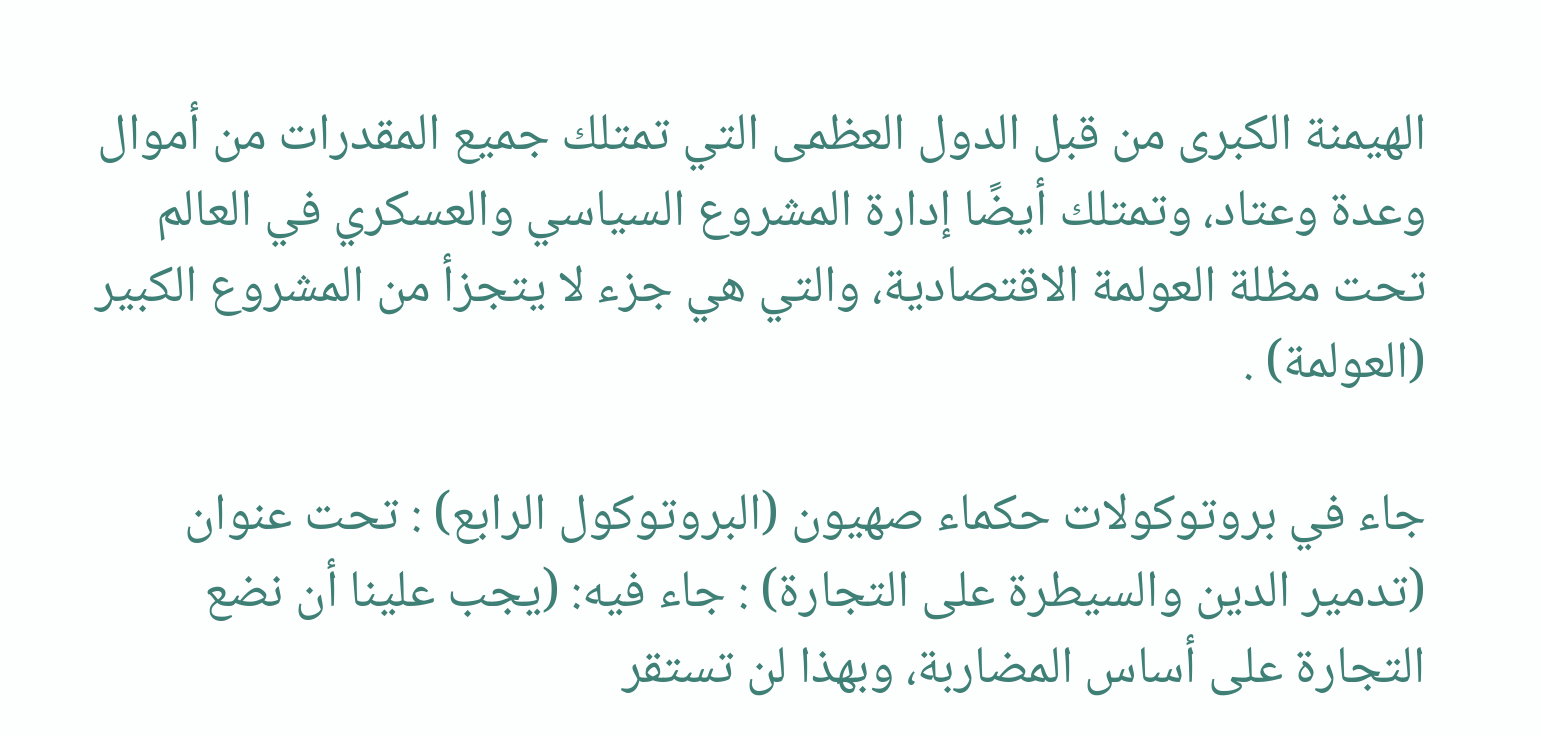الهيمنة الكبرى من قبل الدول العظمى التي تمتلك جميع المقدرات من أموال وعدة وعتاد، وتمتلك أيضًا إدارة المشروع السياسي والعسكري في العالم تحت مظلة العولمة الاقتصادية، والتي هي جزء لا يتجزأ من المشروع الكبير (العولمة) .

جاء في بروتوكولات حكماء صهيون (البروتوكول الرابع) : تحت عنوان (تدمير الدين والسيطرة على التجارة) : جاء فيه: (يجب علينا أن نضع التجارة على أساس المضاربة، وبهذا لن تستقر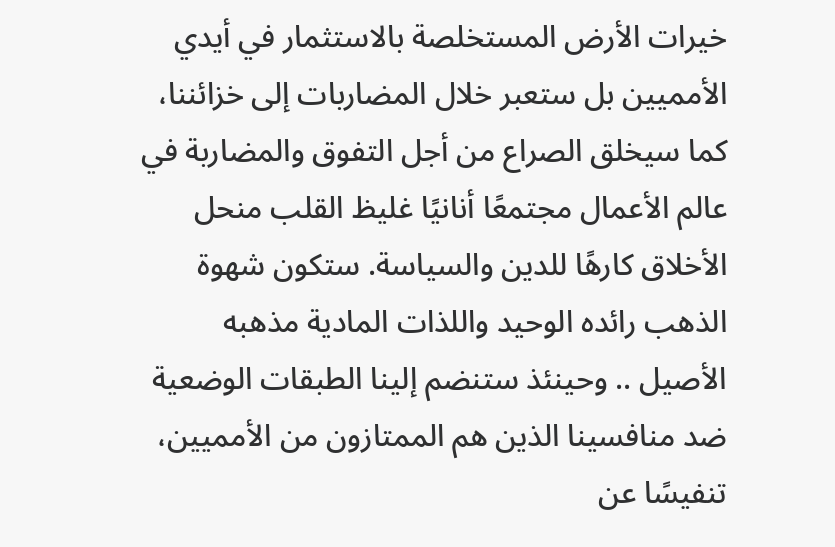خيرات الأرض المستخلصة بالاستثمار في أيدي الأمميين بل ستعبر خلال المضاربات إلى خزائننا، كما سيخلق الصراع من أجل التفوق والمضاربة في عالم الأعمال مجتمعًا أنانيًا غليظ القلب منحل الأخلاق كارهًا للدين والسياسة. ستكون شهوة الذهب رائده الوحيد واللذات المادية مذهبه الأصيل .. وحينئذ ستنضم إلينا الطبقات الوضعية ضد منافسينا الذين هم الممتازون من الأمميين، تنفيسًا عن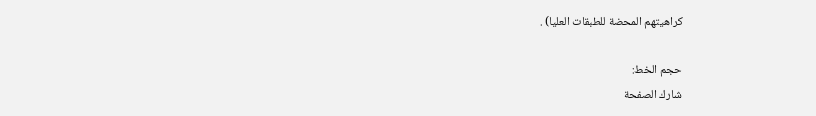كراهيتهم المحضة للطبقات العليا) .

حجم الخط:
شارك الصفحة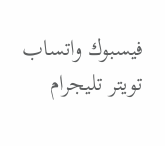فيسبوك واتساب تويتر تليجرام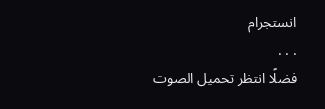انستجرام
. . .
فضلًا انتظر تحميل الصوت